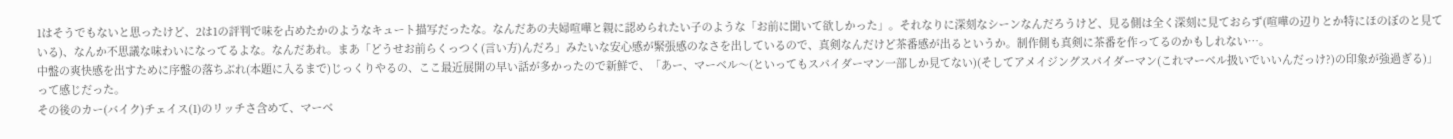1はそうでもないと思ったけど、2は1の評判で味を占めたかのようなキュート描写だったな。なんだあの夫婦喧嘩と親に認められたい子のような「お前に聞いて欲しかった」。それなりに深刻なシーンなんだろうけど、見る側は全く深刻に見ておらず(喧嘩の辺りとか特にほのぼのと見ている)、なんか不思議な味わいになってるよな。なんだあれ。まあ「どうせお前らくっつく(言い方)んだろ」みたいな安心感が緊張感のなさを出しているので、真剣なんだけど茶番感が出るというか。制作側も真剣に茶番を作ってるのかもしれない…。
中盤の爽快感を出すために序盤の落ちぶれ(本題に入るまで)じっくりやるの、ここ最近展開の早い話が多かったので新鮮で、「あー、マーベル〜(といってもスパイダーマン一部しか見てない)(そしてアメイジングスパイダーマン(これマーベル扱いでいいんだっけ?)の印象が強過ぎる)」って感じだった。
その後のカー(バイク)チェイス(1)のリッチさ含めて、マーベ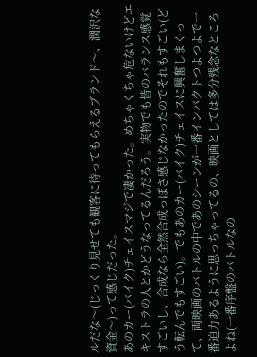ルだな〜(じっくり見せても観客に待ってもらえるブランド〜、潤沢な資金〜)って感じだった。
あのカー(バイク)チェイスマジで凄かった。めちゃくちゃ危ないけどエキストラの人とかどうなってるんだろう。実物でも皆のバランス感覚すごいし、合成なら全然合成っぽさ感じなかったのでそれもすごい(どう転んでもすごい)。でもあのカー(バイク)チェイスに興奮しまくって、両映画のバトルの中であのシーンが一番インパクトつよつよで一番迫力あるように思っちゃってるの、映画としては多分残念なところよね(一番序盤のバトルなの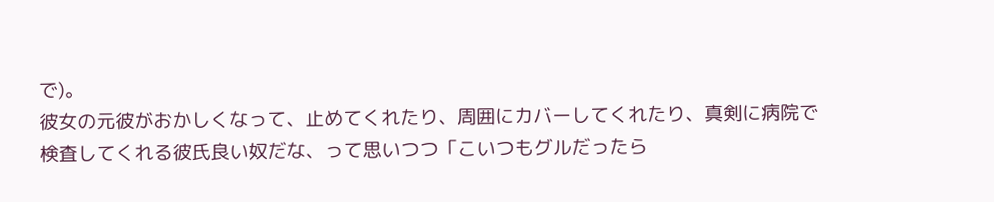で)。
彼女の元彼がおかしくなって、止めてくれたり、周囲にカバーしてくれたり、真剣に病院で検査してくれる彼氏良い奴だな、って思いつつ「こいつもグルだったら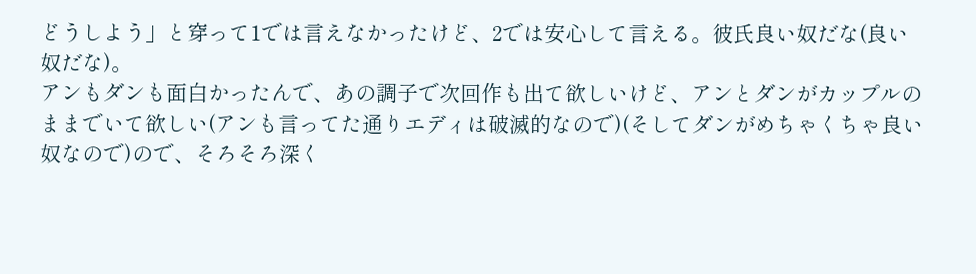どうしよう」と穿って1では言えなかったけど、2では安心して言える。彼氏良い奴だな(良い奴だな)。
アンもダンも面白かったんで、あの調子で次回作も出て欲しいけど、アンとダンがカップルのままでいて欲しい(アンも言ってた通りエディは破滅的なので)(そしてダンがめちゃくちゃ良い奴なので)ので、そろそろ深く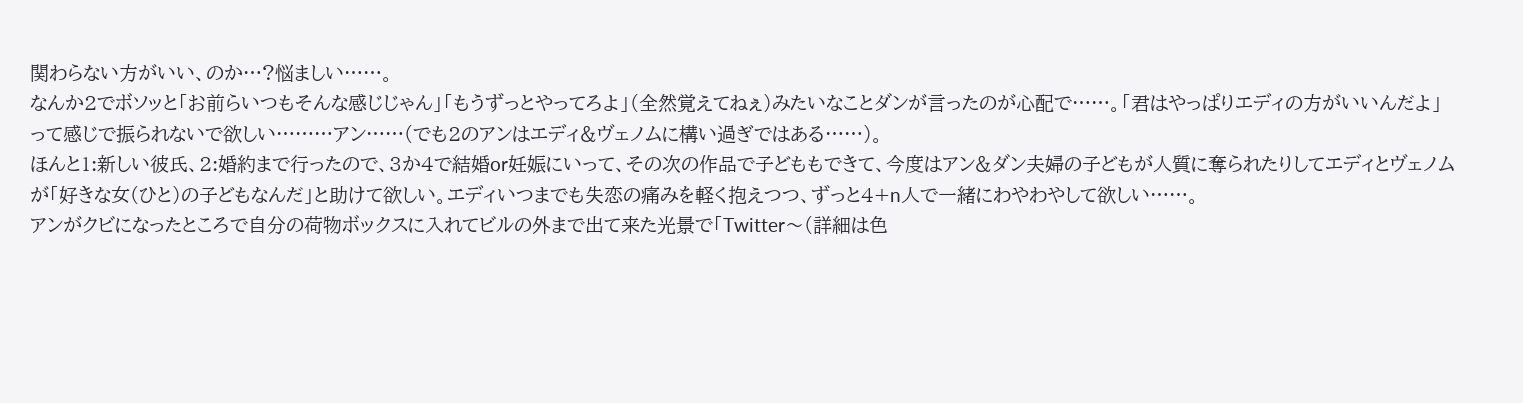関わらない方がいい、のか…?悩ましい……。
なんか2でボソッと「お前らいつもそんな感じじゃん」「もうずっとやってろよ」(全然覚えてねぇ)みたいなことダンが言ったのが心配で……。「君はやっぱりエディの方がいいんだよ」って感じで振られないで欲しい………アン……(でも2のアンはエディ&ヴェノムに構い過ぎではある……)。
ほんと1:新しい彼氏、2:婚約まで行ったので、3か4で結婚or妊娠にいって、その次の作品で子どももできて、今度はアン&ダン夫婦の子どもが人質に奪られたりしてエディとヴェノムが「好きな女(ひと)の子どもなんだ」と助けて欲しい。エディいつまでも失恋の痛みを軽く抱えつつ、ずっと4+n人で一緒にわやわやして欲しい……。
アンがクビになったところで自分の荷物ボックスに入れてビルの外まで出て来た光景で「Twitter〜(詳細は色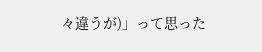々違うが)」って思った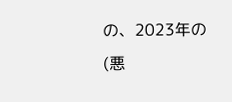の、2023年の(悪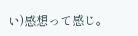い)感想って感じ。